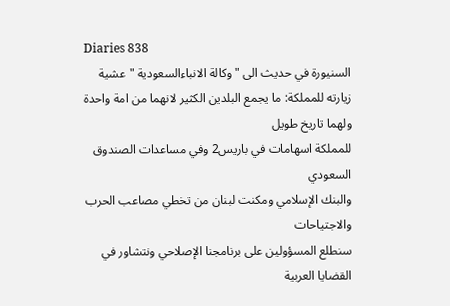Diaries 838
السنيورة في حديث الى "وكالة الانباءالسعودية "عشية زيارته للمملكة: ما يجمع البلدين الكثير لانهما من امة واحدة ولهما تاريخ طويل
للمملكة اسهامات في باريس2 وفي مساعدات الصندوق السعودي
والبنك الإسلامي ومكنت لبنان من تخطي مصاعب الحرب والاجتياحات
سنطلع المسؤولين على برنامجنا الإصلاحي ونتشاور في القضايا العربية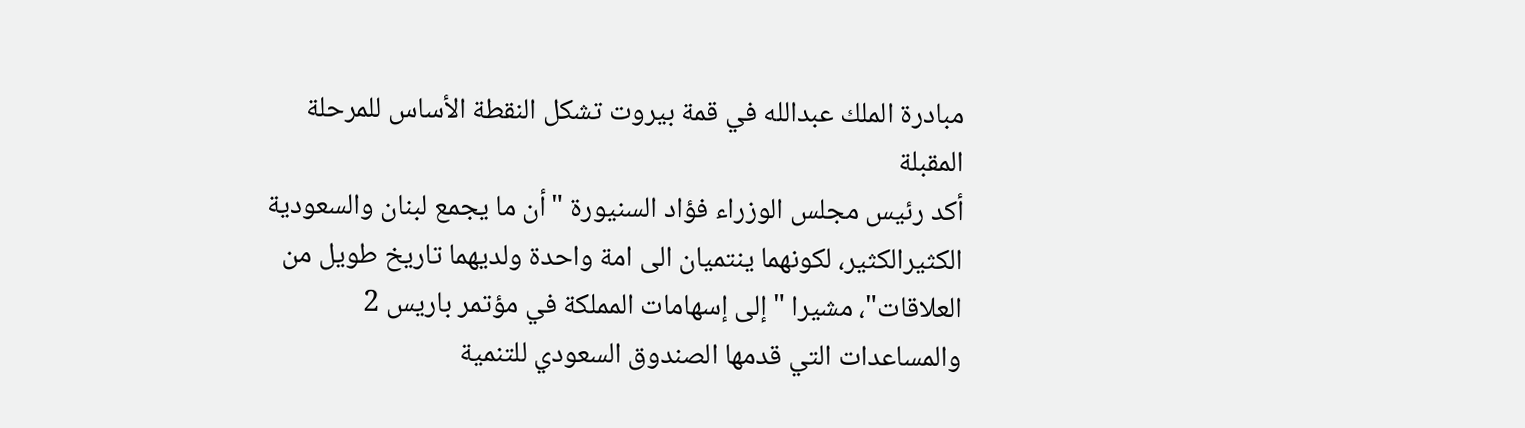مبادرة الملك عبدالله في قمة بيروت تشكل النقطة الأساس للمرحلة المقبلة
أكد رئيس مجلس الوزراء فؤاد السنيورة "أن ما يجمع لبنان والسعودية الكثيرالكثير، لكونهما ينتميان الى امة واحدة ولديهما تاريخ طويل من العلاقات"، مشيرا "إلى إسهامات المملكة في مؤتمر باريس 2 والمساعدات التي قدمها الصندوق السعودي للتنمية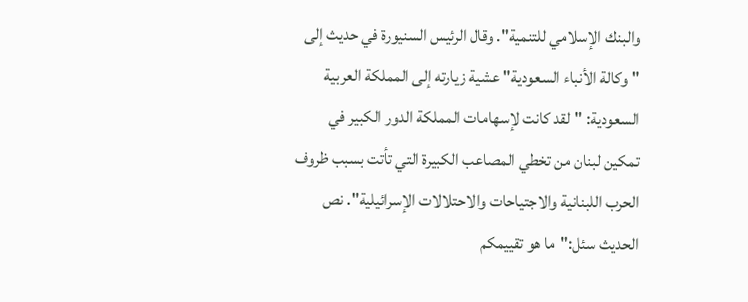والبنك الإسلامي للتنمية". وقال الرئيس السنيورة في حديث إلى "وكالة الأنباء السعودية" عشية زيارته إلى المملكة العربية السعودية: "لقد كانت لإسهامات المملكة الدور الكبير في تمكين لبنان من تخطي المصاعب الكبيرة التي تأتت بسبب ظروف الحرب اللبنانية والاجتياحات والاحتلالات الإسرائيلية". نص الحديث سئل:"ما هو تقييمكم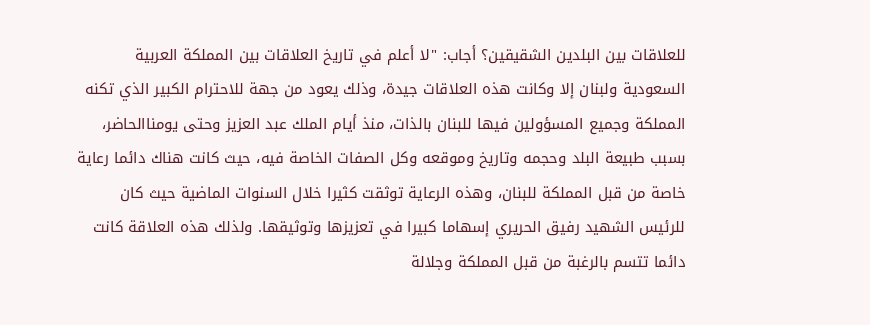للعلاقات بين البلدين الشقيقين؟ أجاب: "لا أعلم في تاريخ العلاقات بين المملكة العربية السعودية ولبنان إلا وكانت هذه العلاقات جيدة، وذلك يعود من جهة للاحترام الكبير الذي تكنه المملكة وجميع المسؤولين فيها للبنان بالذات، منذ أيام الملك عبد العزيز وحتى يومناالحاضر، بسبب طبيعة البلد وحجمه وتاريخ وموقعه وكل الصفات الخاصة فيه، حيث كانت هناك دائما رعاية خاصة من قبل المملكة للبنان، وهذه الرعاية توثقت كثيرا خلال السنوات الماضية حيث كان للرئيس الشهيد رفيق الحريري إسهاما كبيرا في تعزيزها وتوثيقها. ولذلك هذه العلاقة كانت دائما تتسم بالرغبة من قبل المملكة وجلالة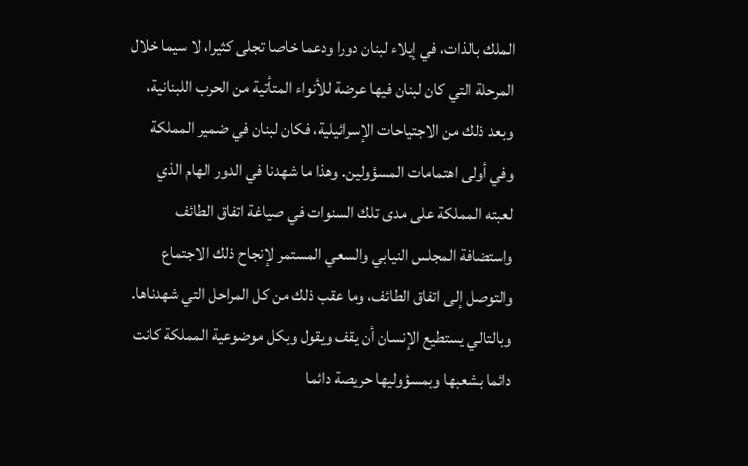الملك بالذات، في إيلاء لبنان دورا ودعما خاصا تجلى كثيرا، لا سيما خلال المرحلة التي كان لبنان فيها عرضة للأنواء المتأتية من الحرب اللبنانية، وبعد ذلك من الاجتياحات الإسرائيلية، فكان لبنان في ضمير المملكة وفي أولى اهتمامات المسؤولين. وهذا ما شهدنا في الدور الهام الذي لعبته المملكة على مدى تلك السنوات في صياغة اتفاق الطائف واستضافة المجلس النيابي والسعي المستمر لإنجاح ذلك الاجتماع والتوصل إلى اتفاق الطائف، وما عقب ذلك من كل المراحل التي شهدناها. وبالتالي يستطيع الإنسان أن يقف ويقول وبكل موضوعية المملكة كانت دائما بشعبها وبمسؤوليها حريصة دائما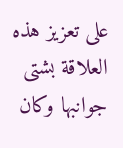على تعزيز هذه العلاقة بشتى جوانبها وكان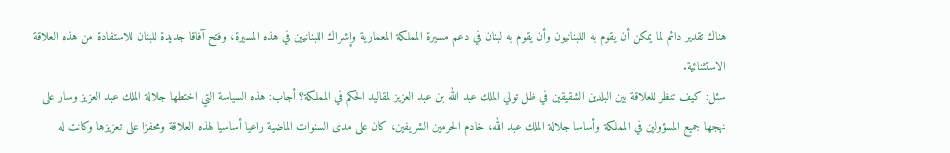هناك تقدير دائم لما يمكن أن يقوم به اللبنانيون وأن يقوم به لبنان في دعم مسيرة المملكة المعمارية وإشراك اللبنانيين في هذه المسيرة، وفتح آفاقا جديدة للبنان للاستفادة من هذه العلاقة الاستثنائية.
سئل: كيف تنظر للعلاقة بين البلدين الشقيقين في ظل تولي الملك عبد الله بن عبد العزيز لمقاليد الحكم في المملكة؟ أجاب: هذه السياسة التي اختطها جلالة الملك عبد العزيز وسار على نهجها جميع المسؤولين في المملكة وأساسا جلالة الملك عبد الله، خادم الحرمين الشريفين، كان على مدى السنوات الماضية راعيا أساسيا لهذه العلاقة ومحفزا على تعزيزها وكانت له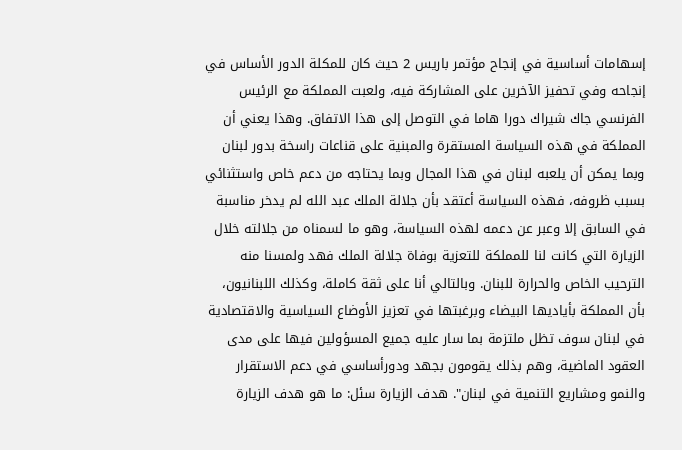إسهامات أساسية في إنجاح مؤتمر باريس 2 حيث كان للمكلة الدور الأساس في إنجاحه وفي تحفيز الآخرين على المشاركة فيه، ولعبت المملكة مع الرئيس الفرنسي جاك شيراك دورا هاما في التوصل إلى هذا الاتفاق. وهذا يعني أن المملكة في هذه السياسة المستقرة والمبنية على قناعات راسخة بدور لبنان وبما يمكن أن يلعبه لبنان في هذا المجال وبما يحتاجه من دعم خاص واستثنائي بسبب ظروفه، فهذه السياسة أعتقد بأن جلالة الملك عبد الله لم يدخر مناسبة في السابق إلا وعبر عن دعمه لهذه السياسة، وهو ما لسمناه من جلالته خلال الزيارة التي كانت لنا للمملكة للتعزية بوفاة جلالة الملك فهد ولمسنا منه الترحيب الخاص والحرارة للبنان. وبالتالي أنا على ثقة كاملة، وكذلك اللبنانيون، بأن المملكة بأياديها البيضاء وبرغبتها في تعزيز الأوضاع السياسية والاقتصادية في لبنان سوف تظل ملتزمة بما سار عليه جميع المسؤولين فيها على مدى العقود الماضية، وهم بذلك يقومون بجهد ودورأساسي في دعم الاستقرار والنمو ومشاريع التنمية في لبنان". هدف الزيارة سئل: ما هو هدف الزيارة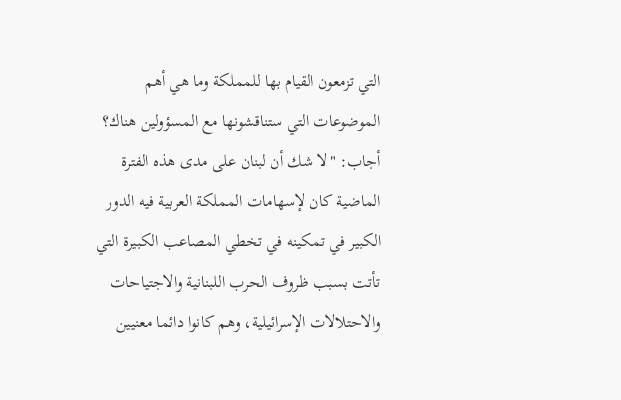التي تزمعون القيام بها للمملكة وما هي أهم الموضوعات التي ستناقشونها مع المسؤولين هناك؟ أجاب: "لا شك أن لبنان على مدى هذه الفترة الماضية كان لإسهامات المملكة العربية فيه الدور الكبير في تمكينه في تخطي المصاعب الكبيرة التي تأتت بسبب ظروف الحرب اللبنانية والاجتياحات والاحتلالات الإسرائيلية، وهم كانوا دائما معنيين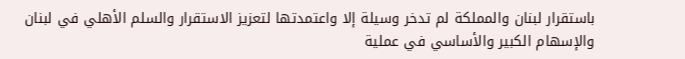باستقرار لبنان والمملكة لم تدخر وسيلة إلا واعتمدتها لتعزيز الاستقرار والسلم الأهلي في لبنان والإسهام الكبير والأساسي في عملية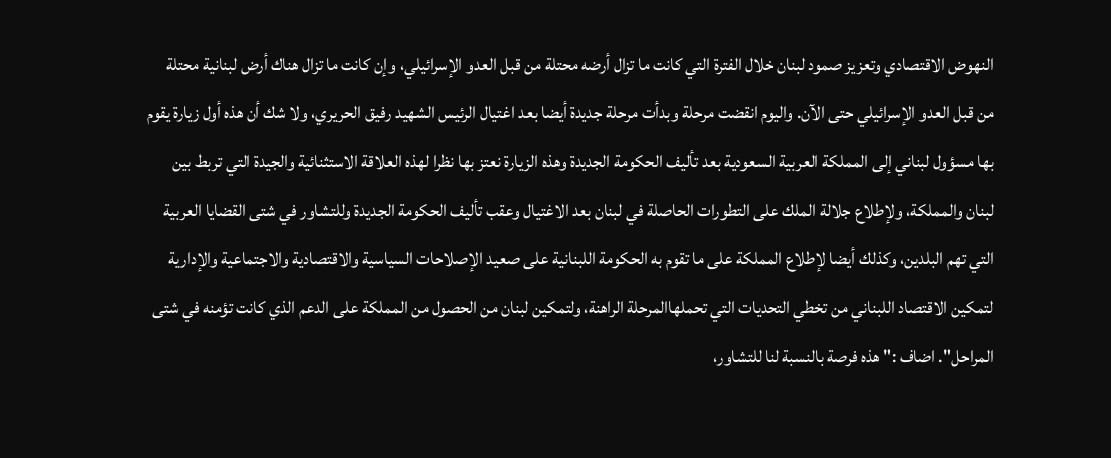النهوض الاقتصادي وتعزيز صمود لبنان خلال الفترة التي كانت ما تزال أرضه محتلة من قبل العدو الإسرائيلي، وإن كانت ما تزال هناك أرض لبنانية محتلة من قبل العدو الإسرائيلي حتى الآن. واليوم انقضت مرحلة وبدأت مرحلة جديدة أيضا بعد اغتيال الرئيس الشهيد رفيق الحريري، ولا شك أن هذه أول زيارة يقوم بها مسؤول لبناني إلى المملكة العربية السعودية بعد تأليف الحكومة الجديدة وهذه الزيارة نعتز بها نظرا لهذه العلاقة الاستثنائية والجيدة التي تربط بين لبنان والمملكة، ولإطلاع جلالة الملك على التطورات الحاصلة في لبنان بعد الاغتيال وعقب تأليف الحكومة الجديدة وللتشاور في شتى القضايا العربية التي تهم البلدين، وكذلك أيضا لإطلاع المملكة على ما تقوم به الحكومة اللبنانية على صعيد الإصلاحات السياسية والاقتصادية والاجتماعية والإدارية لتمكين الاقتصاد اللبناني من تخطي التحديات التي تحملهاالمرحلة الراهنة، ولتمكين لبنان من الحصول من المملكة على الدعم الذي كانت تؤمنه في شتى المراحل". اضاف :" هذه فرصة بالنسبة لنا للتشاور،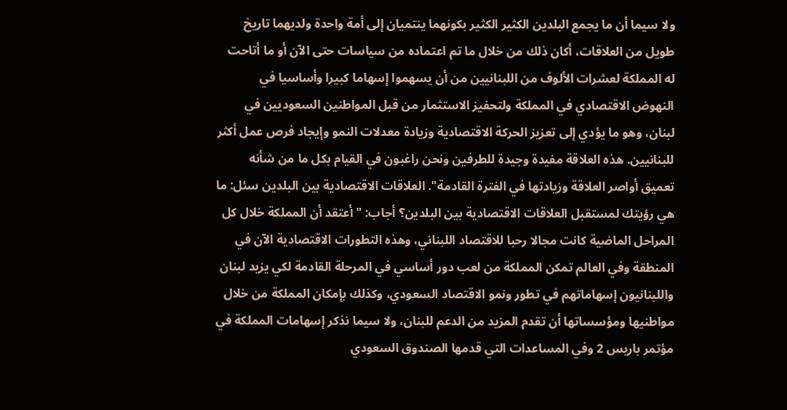ولا سيما أن ما يجمع البلدين الكثير الكثير بكونهما ينتميان إلى أمة واحدة ولديهما تاريخ طويل من العلاقات، أكان ذلك من خلال ما تم اعتماده من سياسات حتى الآن أو ما أتاحت له المملكة لعشرات الألوف من اللبنانيين من أن يسهموا إسهاما كبيرا وأساسيا في النهوض الاقتصادي في المملكة ولتحفيز الاستثمار من قبل المواطنين السعوديين في لبنان، وهو ما يؤدي إلى تعزيز الحركة الاقتصادية وزيادة معدلات النمو وإيجاد فرص عمل أكثر للبنانيين. هذه العلاقة مفيدة وجيدة للطرفين ونحن راغبون في القيام بكل ما من شأنه تعميق أواصر العلاقة وزيادتها في الفترة القادمة". العلاقات الاقتصادية بين البلدين سئل: ما هي رؤيتك لمستقبل العلاقات الاقتصادية بين البلدين؟ أجاب: "أعتقد أن المملكة خلال كل المراحل الماضية كانت مجالا رحبا للاقتصاد اللبناني، وهذه التطورات الاقتصادية الآن في المنطقة وفي العالم تمكن المملكة من لعب دور أساسي في المرحلة القادمة لكي يزيد لبنان واللبنانيون إسهاماتهم في تطور ونمو الاقتصاد السعودي، وكذلك بإمكان المملكة من خلال مواطنيها ومؤسساتها أن تقدم المزيد من الدعم للبنان، ولا سيما نذكر إسهامات المملكة في مؤتمر باريس 2 وفي المساعدات التي قدمها الصندوق السعودي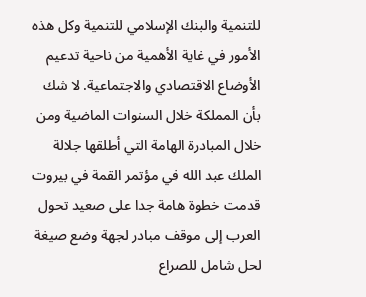للتنمية والبنك الإسلامي للتنمية وكل هذه الأمور في غاية الأهمية من ناحية تدعيم الأوضاع الاقتصادي والاجتماعية. لا شك بأن المملكة خلال السنوات الماضية ومن خلال المبادرة الهامة التي أطلقها جلالة الملك عبد الله في مؤتمر القمة في بيروت قدمت خطوة هامة جدا على صعيد تحول العرب إلى موقف مبادر لجهة وضع صيغة لحل شامل للصراع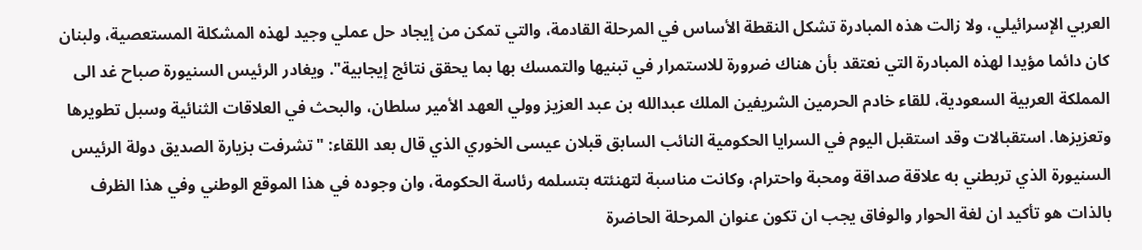العربي الإسرائيلي، ولا زالت هذه المبادرة تشكل النقطة الأساس في المرحلة القادمة، والتي تمكن من إيجاد حل عملي وجيد لهذه المشكلة المستعصية، ولبنان كان دائما مؤيدا لهذه المبادرة التي نعتقد بأن هناك ضرورة للاستمرار في تبنيها والتمسك بها بما يحقق نتائج إيجابية". ويغادر الرئيس السنيورة صباح غد الى المملكة العربية السعودية، للقاء خادم الحرمين الشريفين الملك عبدالله بن عبد العزيز وولي العهد الأمير سلطان، والبحث في العلاقات الثنائية وسبل تطويرها وتعزيزها. استقبالات وقد استقبل اليوم في السرايا الحكومية النائب السابق قبلان عيسى الخوري الذي قال بعد اللقاء: "تشرفت بزيارة الصديق دولة الرئيس السنيورة الذي تربطني به علاقة صداقة ومحبة واحترام، وكانت مناسبة لتهنئته بتسلمه رئاسة الحكومة، وان وجوده في هذا الموقع الوطني وفي هذا الظرف بالذات هو تأكيد ان لغة الحوار والوفاق يجب ان تكون عنوان المرحلة الحاضرة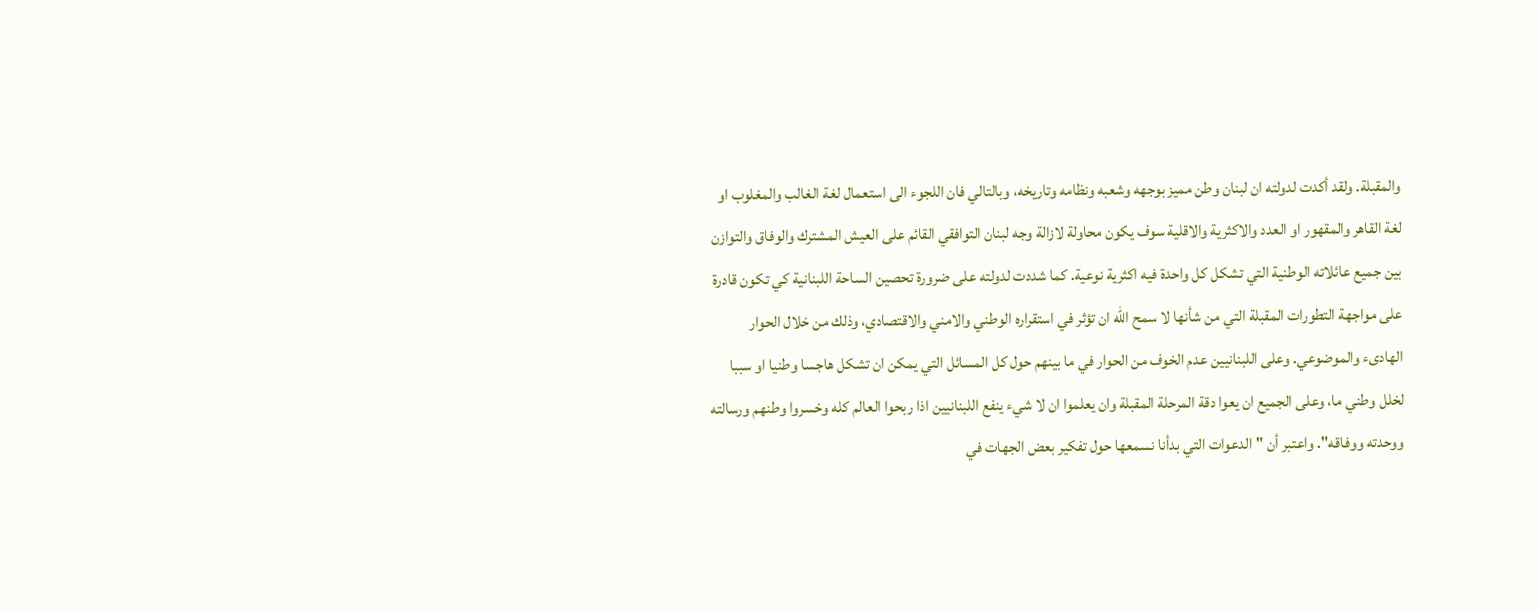والمقبلة. ولقد أكدت لدولته ان لبنان وطن مميز بوجهه وشعبه ونظامه وتاريخه، وبالتالي فان اللجوء الى استعمال لغة الغالب والمغلوب او لغة القاهر والمقهور او العدد والاكثرية والاقلية سوف يكون محاولة لازالة وجه لبنان التوافقي القائم على العيش المشترك والوفاق والتوازن بين جميع عائلاته الوطنية التي تشكل كل واحدة فيه اكثرية نوعية. كما شددت لدولته على ضرورة تحصين الساحة اللبنانية كي تكون قادرة على مواجهة التطورات المقبلة التي من شأنها لا سمح الله ان تؤثر في استقراره الوطني والامني والاقتصادي، وذلك من خلال الحوار الهادىء والموضوعي. وعلى اللبنانيين عدم الخوف من الحوار في ما بينهم حول كل المسائل التي يمكن ان تشكل هاجسا وطنيا او سببا لخلل وطني ما، وعلى الجميع ان يعوا دقة المرحلة المقبلة وان يعلموا ان لا شيء ينفع اللبنانيين اذا ربحوا العالم كله وخسروا وطنهم ورسالته ووحدته ووفاقه". واعتبر أن "الدعوات التي بدأنا نسمعها حول تفكير بعض الجهات في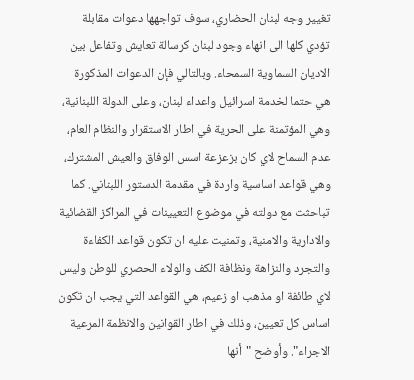تغيير وجه لبنان الحضاري، سوف تواجهها دعوات مقابلة تؤدي كلها الى انهاء وجود لبنان كرسالة تعايش وتفاعل بين الاديان السماوية السمحاء. وبالتالي فإن الدعوات المذكورة هي حتما لخدمة اسرائيل واعداء لبنان، وعلى الدولة اللبنانية، وهي المؤتمنة على الحرية في اطار الاستقرار والنظام العام، عدم السماح لاي كان بزعزعة اسس الوفاق والعيش المشترك، وهي قواعد اساسية واردة في مقدمة الدستور اللبناني. كما تباحثت مع دولته في موضوع التعيينات في المراكز القضائية والادارية والامنية، وتمنيت عليه ان تكون قواعد الكفاءة والتجرد والنزاهة ونظافة الكف والولاء الحصري للوطن وليس لاي طائفة او مذهب او زعيم، هي القواعد التي يجب ان تكون اساس كل تعيين، وذلك في اطار القوانين والانظمة المرعية الاجراء". وأوضح "أنها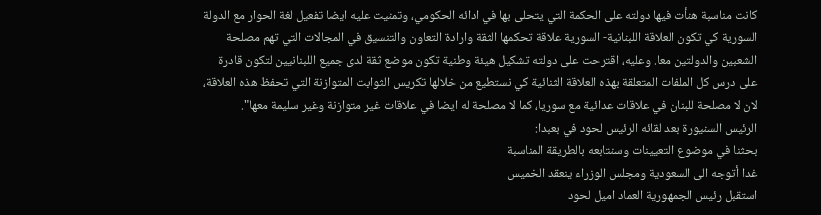كانت مناسبة هنأت فيها دولته على الحكمة التي يتحلى بها في ادائه الحكومي، وتمنيت عليه ايضا تفعيل لغة الحوار مع الدولة السورية كي تكون العلاقة اللبنانية- السورية علاقة تحكمها الثقة وارادة التعاون والتنسيق في المجالات التي تهم مصلحة الشعبين والدولتين معا. وعليه، اقترحت على دولته تشكيل هيئة وطنية تكون موضع ثقة لدى جميع اللبنانيين لتكون قادرة على درس كل الملفات المتعلقة بهذه العلاقة الثنائية كي نستطيع من خلالها تكريس الثوابت المتوازنة التي تحفظ هذه العلاقة، لان لا مصلحة للبنان في علاقات عدائية مع سوريا، كما لا مصلحة له ايضا في علاقات غير متوازنة وغير سليمة معها".
الرئيس السنيورة بعد لقائه الرئيس لحود في بعبدا:
بحثنا في موضوع التعيينات وسنتابعه بالطريقة المناسبة
غدا أتوجه الى السعودية ومجلس الوزراء ينعقد الخميس
استقبل رئيس الجمهورية العماد اميل لحود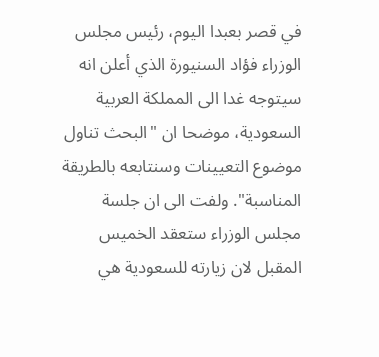في قصر بعبدا اليوم، رئيس مجلس الوزراء فؤاد السنيورة الذي أعلن انه سيتوجه غدا الى المملكة العربية السعودية، موضحا ان "البحث تناول موضوع التعيينات وسنتابعه بالطريقة المناسبة". ولفت الى ان جلسة مجلس الوزراء ستعقد الخميس المقبل لان زيارته للسعودية هي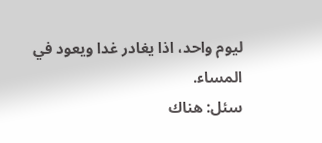ليوم واحد، اذا يغادر غدا ويعود في المساء.
سئل: هناك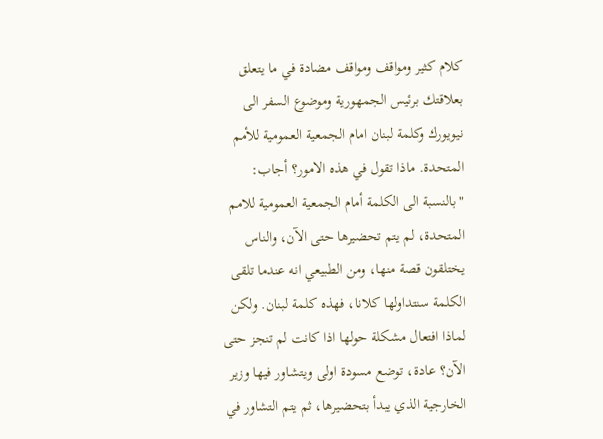كلام كثير ومواقف ومواقف مضادة في ما يتعلق بعلاقتك برئيس الجمهورية وموضوع السفر الى نيويورك وكلمة لبنان امام الجمعية العمومية للأمم المتحدة. ماذا تقول في هذه الامور؟ أجاب: "بالنسبة الى الكلمة أمام الجمعية العمومية للامم المتحدة، لم يتم تحضيرها حتى الآن، والناس يختلقون قصة منها، ومن الطبيعي انه عندما تلقى الكلمة سنتداولها كلانا، فهذه كلمة لبنان. ولكن لماذا افتعال مشكلة حولها اذا كانت لم تنجز حتى الآن؟ عادة، توضع مسودة اولى ويتشاور فيها وزير الخارجية الذي يبدأ بتحضيرها، ثم يتم التشاور في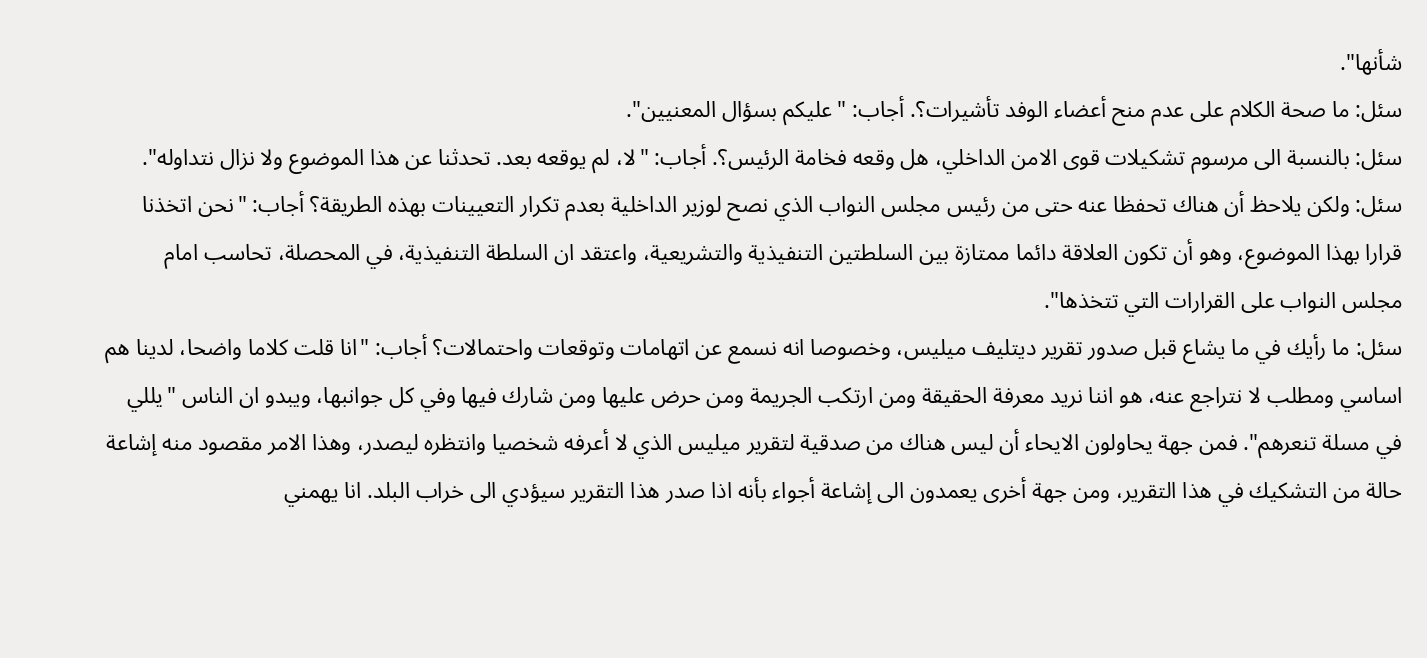شأنها".
سئل: ما صحة الكلام على عدم منح أعضاء الوفد تأشيرات؟. أجاب: "عليكم بسؤال المعنيين".
سئل: بالنسبة الى مرسوم تشكيلات قوى الامن الداخلي، هل وقعه فخامة الرئيس؟. أجاب: "لا، لم يوقعه بعد. تحدثنا عن هذا الموضوع ولا نزال نتداوله".
سئل: ولكن يلاحظ أن هناك تحفظا عنه حتى من رئيس مجلس النواب الذي نصح لوزير الداخلية بعدم تكرار التعيينات بهذه الطريقة؟ أجاب: "نحن اتخذنا قرارا بهذا الموضوع، وهو أن تكون العلاقة دائما ممتازة بين السلطتين التنفيذية والتشريعية، واعتقد ان السلطة التنفيذية، في المحصلة، تحاسب امام مجلس النواب على القرارات التي تتخذها".
سئل: ما رأيك في ما يشاع قبل صدور تقرير ديتليف ميليس، وخصوصا انه نسمع عن اتهامات وتوقعات واحتمالات؟ أجاب: "انا قلت كلاما واضحا، لدينا هم اساسي ومطلب لا نتراجع عنه، هو اننا نريد معرفة الحقيقة ومن ارتكب الجريمة ومن حرض عليها ومن شارك فيها وفي كل جوانبها، ويبدو ان الناس "يللي في مسلة تنعرهم". فمن جهة يحاولون الايحاء أن ليس هناك من صدقية لتقرير ميليس الذي لا أعرفه شخصيا وانتظره ليصدر، وهذا الامر مقصود منه إشاعة حالة من التشكيك في هذا التقرير، ومن جهة أخرى يعمدون الى إشاعة أجواء بأنه اذا صدر هذا التقرير سيؤدي الى خراب البلد. انا يهمني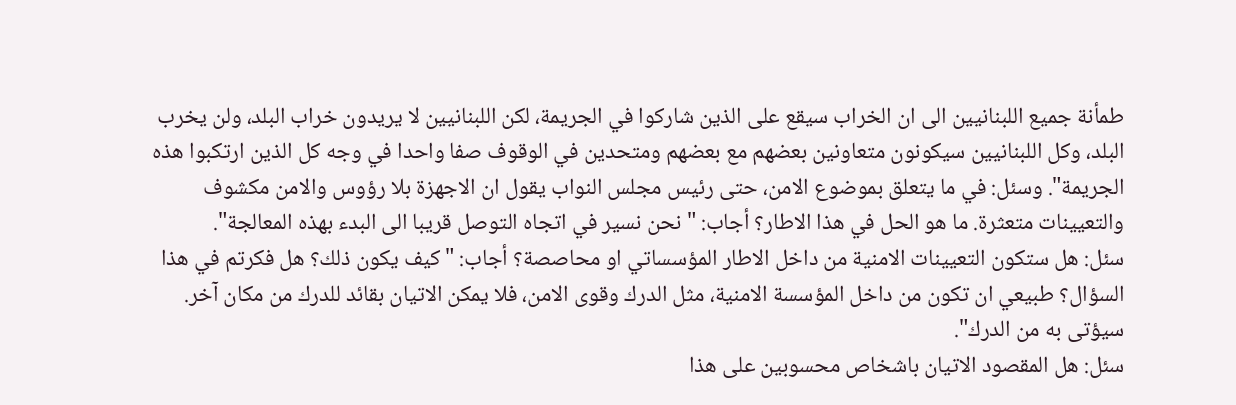طمأنة جميع اللبنانيين الى ان الخراب سيقع على الذين شاركوا في الجريمة، لكن اللبنانيين لا يريدون خراب البلد، ولن يخرب البلد، وكل اللبنانيين سيكونون متعاونين بعضهم مع بعضهم ومتحدين في الوقوف صفا واحدا في وجه كل الذين ارتكبوا هذه الجريمة". وسئل: في ما يتعلق بموضوع الامن، حتى رئيس مجلس النواب يقول ان الاجهزة بلا رؤوس والامن مكشوف والتعيينات متعثرة. ما هو الحل في هذا الاطار؟ أجاب: "نحن نسير في اتجاه التوصل قريبا الى البدء بهذه المعالجة".
سئل: هل ستكون التعيينات الامنية من داخل الاطار المؤسساتي او محاصصة؟ أجاب: "كيف يكون ذلك؟ هل فكرتم في هذا السؤال؟ طبيعي ان تكون من داخل المؤسسة الامنية، مثل الدرك وقوى الامن، فلا يمكن الاتيان بقائد للدرك من مكان آخر. سيؤتى به من الدرك".
سئل: هل المقصود الاتيان باشخاص محسوبين على هذا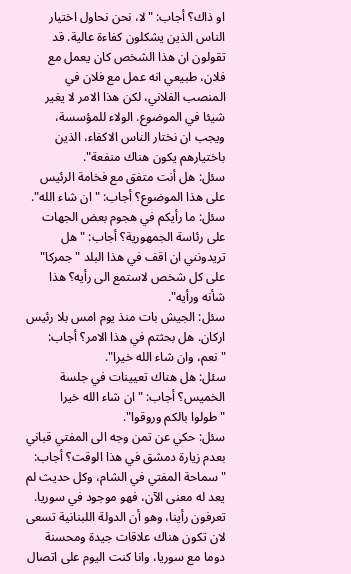او ذاك؟ أجاب: "لا، نحن نحاول اختيار الناس الذين يشكلون كفاءة عالية. قد تقولون ان هذا الشخص كان يعمل مع فلان، طبيعي انه عمل مع فلان في المنصب الفلاني، لكن هذا الامر لا يغير شيئا في الموضوع. الولاء للمؤسسة، ويجب ان نختار الناس الاكفاء، الذين باختيارهم يكون هناك منفعة".
سئل: هل أنت متفق مع فخامة الرئيس على هذا الموضوع؟ أجاب: "ان شاء الله".
سئل: ما رأيكم في هجوم بعض الجهات على رئاسة الجمهورية؟ أجاب: "هل تريدونني ان اقف في هذا البلد "جمركا" على كل شخص لاستمع الى رأيه؟ هذا شأنه ورأيه".
سئل: الجيش بات منذ يوم امس بلا رئيس اركان. هل بحثتم في هذا الامر؟ أجاب: "نعم، وان شاء الله خيرا".
سئل: هل هناك تعيينات في جلسة الخميس؟ أجاب: "ان شاء الله خيرا "طولوا بالكم وروقوا".
سئل: حكي عن تمن وجه الى المفتي قباني بعدم زيارة دمشق في هذا الوقت؟ أجاب: "سماحة المفتي في الشام، وكل حديث لم يعد له معنى الآن، فهو موجود في سوريا. تعرفون رأينا، وهو أن الدولة اللبنانية تسعى لان تكون هناك علاقات جيدة ومحسنة دوما مع سوريا، وانا كنت اليوم على اتصال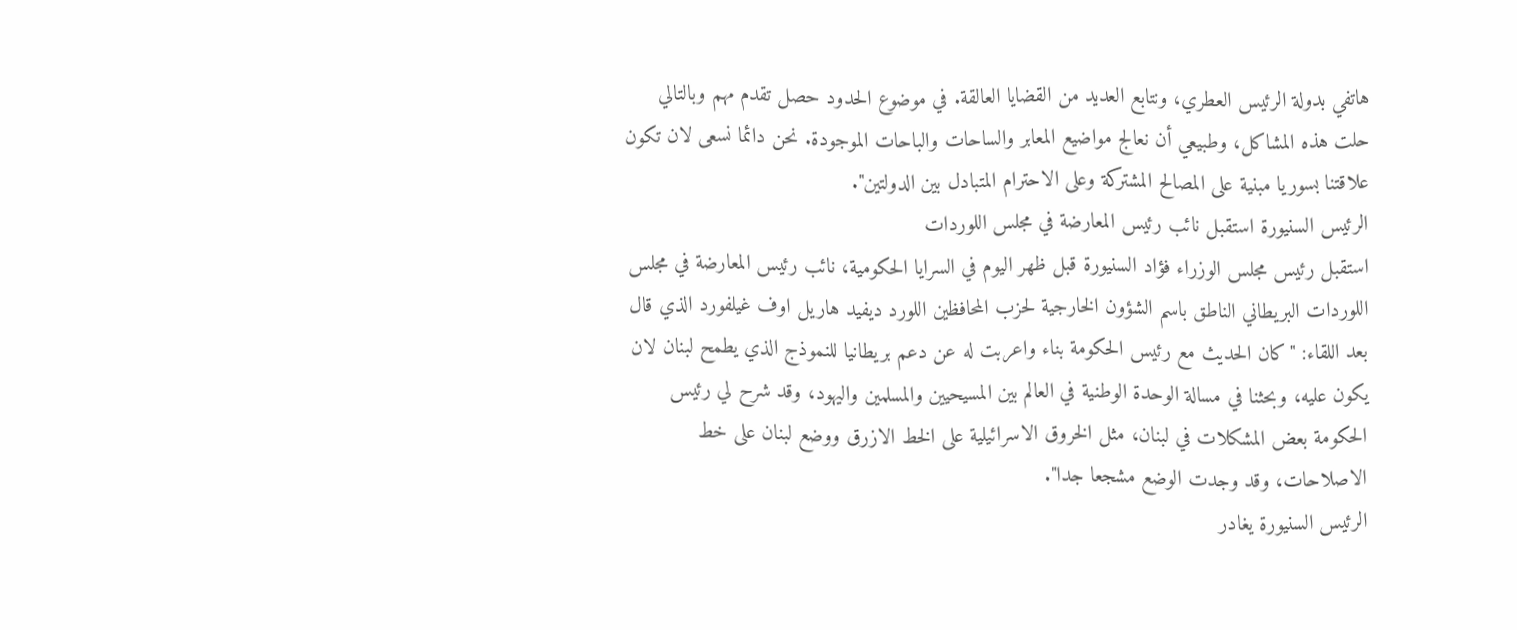هاتفي بدولة الرئيس العطري، ونتابع العديد من القضايا العالقة. في موضوع الحدود حصل تقدم مهم وبالتالي حلت هذه المشاكل، وطبيعي أن نعالج مواضيع المعابر والساحات والباحات الموجودة. نحن دائما نسعى لان تكون علاقتنا بسوريا مبنية على المصالح المشتركة وعلى الاحترام المتبادل بين الدولتين".
الرئيس السنيورة استقبل نائب رئيس المعارضة في مجلس اللوردات
استقبل رئيس مجلس الوزراء فؤاد السنيورة قبل ظهر اليوم في السرايا الحكومية، نائب رئيس المعارضة في مجلس اللوردات البريطاني الناطق باسم الشؤون الخارجية لحزب المحافظين اللورد ديفيد هاريل اوف غيلفورد الذي قال بعد اللقاء: "كان الحديث مع رئيس الحكومة بناء واعربت له عن دعم بريطانيا للنموذج الذي يطمح لبنان لان يكون عليه، وبحثنا في مسالة الوحدة الوطنية في العالم بين المسيحيين والمسلمين واليهود، وقد شرح لي رئيس الحكومة بعض المشكلات في لبنان، مثل الخروق الاسرائيلية على الخط الازرق ووضع لبنان على خط الاصلاحات، وقد وجدت الوضع مشجعا جدا".
الرئيس السنيورة يغادر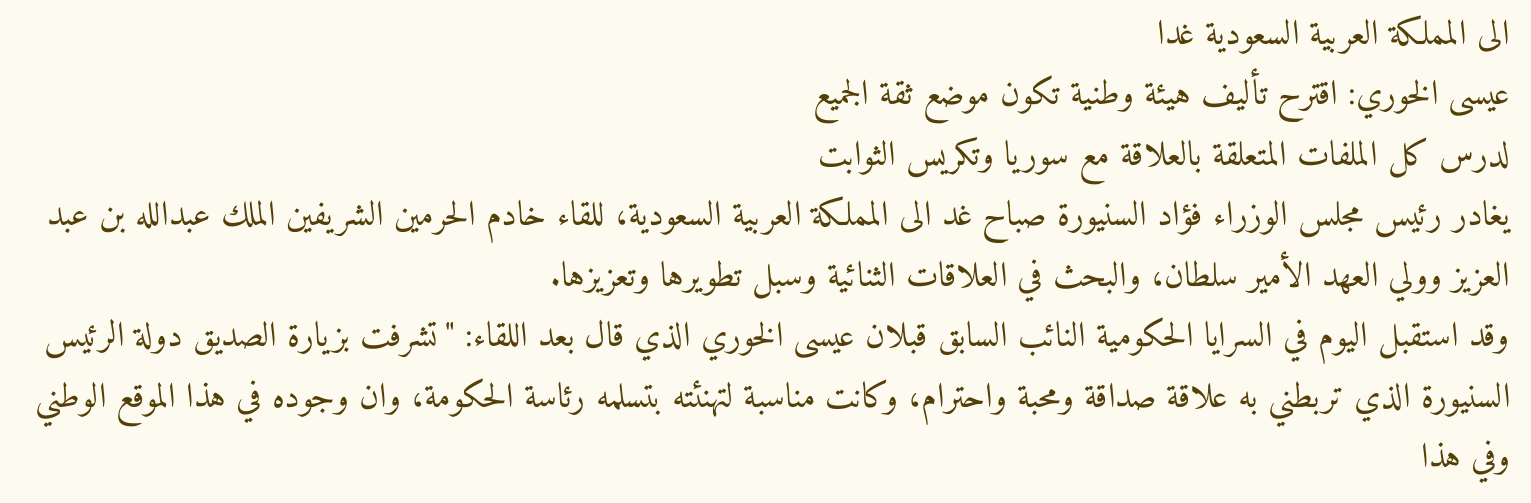الى المملكة العربية السعودية غدا
عيسى الخوري: اقترح تأليف هيئة وطنية تكون موضع ثقة الجميع
لدرس كل الملفات المتعلقة بالعلاقة مع سوريا وتكريس الثوابت
يغادر رئيس مجلس الوزراء فؤاد السنيورة صباح غد الى المملكة العربية السعودية، للقاء خادم الحرمين الشريفين الملك عبدالله بن عبد العزيز وولي العهد الأمير سلطان، والبحث في العلاقات الثنائية وسبل تطويرها وتعزيزها.
وقد استقبل اليوم في السرايا الحكومية النائب السابق قبلان عيسى الخوري الذي قال بعد اللقاء: "تشرفت بزيارة الصديق دولة الرئيس السنيورة الذي تربطني به علاقة صداقة ومحبة واحترام، وكانت مناسبة لتهنئته بتسلمه رئاسة الحكومة، وان وجوده في هذا الموقع الوطني وفي هذا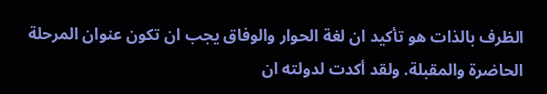الظرف بالذات هو تأكيد ان لغة الحوار والوفاق يجب ان تكون عنوان المرحلة الحاضرة والمقبلة. ولقد أكدت لدولته ان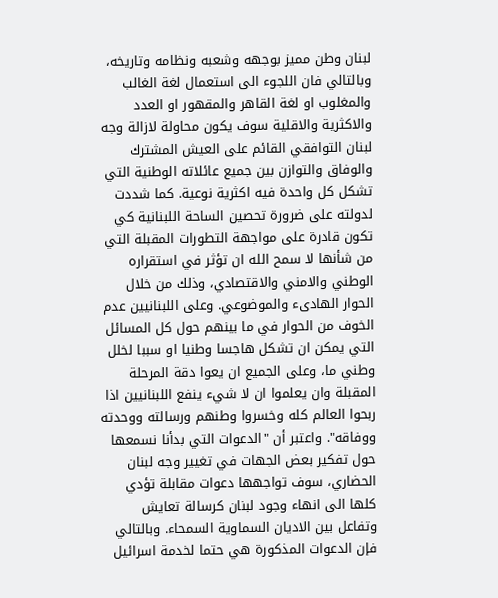لبنان وطن مميز بوجهه وشعبه ونظامه وتاريخه، وبالتالي فان اللجوء الى استعمال لغة الغالب والمغلوب او لغة القاهر والمقهور او العدد والاكثرية والاقلية سوف يكون محاولة لازالة وجه لبنان التوافقي القائم على العيش المشترك والوفاق والتوازن بين جميع عائلاته الوطنية التي تشكل كل واحدة فيه اكثرية نوعية. كما شددت لدولته على ضرورة تحصين الساحة اللبنانية كي تكون قادرة على مواجهة التطورات المقبلة التي من شأنها لا سمح الله ان تؤثر في استقراره الوطني والامني والاقتصادي، وذلك من خلال الحوار الهادىء والموضوعي. وعلى اللبنانيين عدم الخوف من الحوار في ما بينهم حول كل المسائل التي يمكن ان تشكل هاجسا وطنيا او سببا لخلل وطني ما، وعلى الجميع ان يعوا دقة المرحلة المقبلة وان يعلموا ان لا شيء ينفع اللبنانيين اذا ربحوا العالم كله وخسروا وطنهم ورسالته ووحدته ووفاقه". واعتبر أن "الدعوات التي بدأنا نسمعها حول تفكير بعض الجهات في تغيير وجه لبنان الحضاري، سوف تواجهها دعوات مقابلة تؤدي كلها الى انهاء وجود لبنان كرسالة تعايش وتفاعل بين الاديان السماوية السمحاء. وبالتالي فإن الدعوات المذكورة هي حتما لخدمة اسرائيل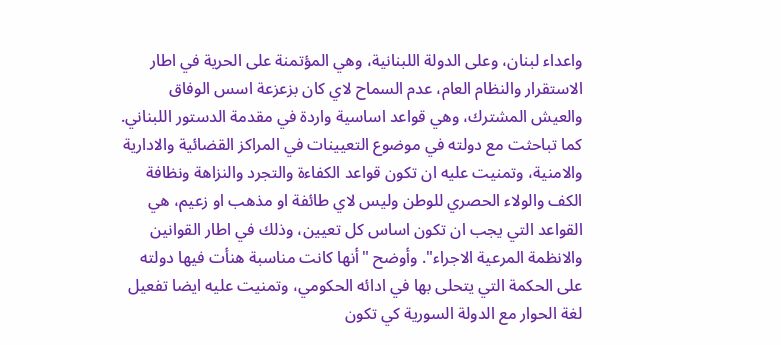واعداء لبنان، وعلى الدولة اللبنانية، وهي المؤتمنة على الحرية في اطار الاستقرار والنظام العام، عدم السماح لاي كان بزعزعة اسس الوفاق والعيش المشترك، وهي قواعد اساسية واردة في مقدمة الدستور اللبناني. كما تباحثت مع دولته في موضوع التعيينات في المراكز القضائية والادارية والامنية، وتمنيت عليه ان تكون قواعد الكفاءة والتجرد والنزاهة ونظافة الكف والولاء الحصري للوطن وليس لاي طائفة او مذهب او زعيم، هي القواعد التي يجب ان تكون اساس كل تعيين، وذلك في اطار القوانين والانظمة المرعية الاجراء". وأوضح "أنها كانت مناسبة هنأت فيها دولته على الحكمة التي يتحلى بها في ادائه الحكومي، وتمنيت عليه ايضا تفعيل لغة الحوار مع الدولة السورية كي تكون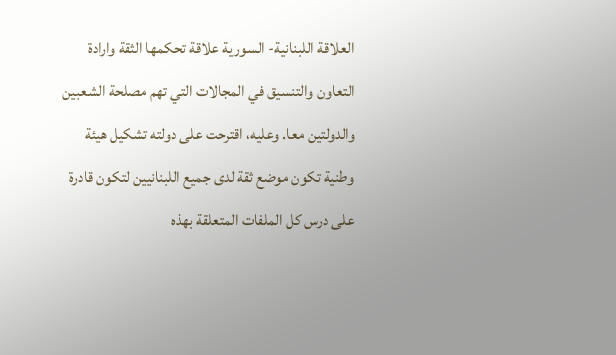العلاقة اللبنانية- السورية علاقة تحكمها الثقة وارادة التعاون والتنسيق في المجالات التي تهم مصلحة الشعبين والدولتين معا. وعليه، اقترحت على دولته تشكيل هيئة وطنية تكون موضع ثقة لدى جميع اللبنانيين لتكون قادرة على درس كل الملفات المتعلقة بهذه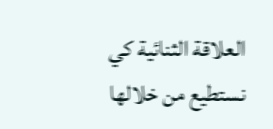العلاقة الثنائية كي نستطيع من خلالها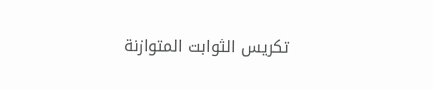تكريس الثوابت المتوازنة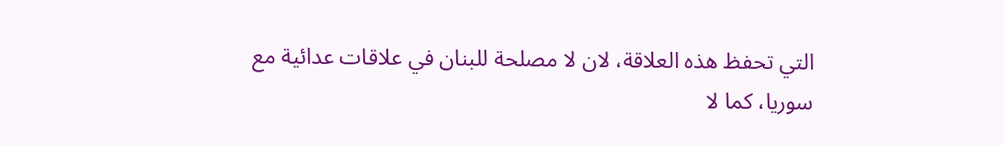التي تحفظ هذه العلاقة، لان لا مصلحة للبنان في علاقات عدائية مع سوريا، كما لا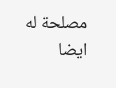مصلحة له ايضا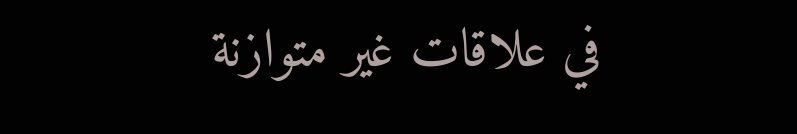في علاقات غير متوازنة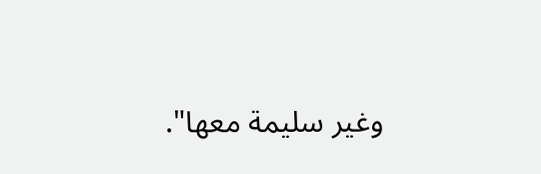وغير سليمة معها".